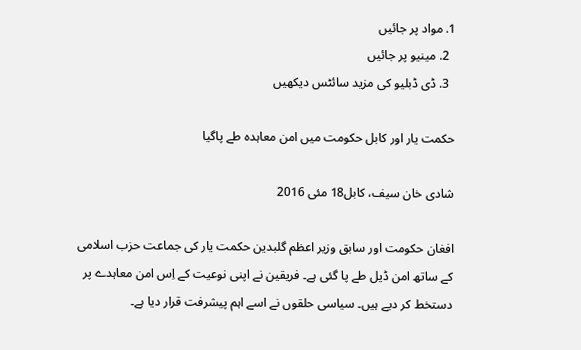1. مواد پر جائیں
  2. مینیو پر جائیں
  3. ڈی ڈبلیو کی مزید سائٹس دیکھیں

حکمت یار اور کابل حکومت میں امن معاہده طے پاگیا

شادی خان سیف، کابل18 مئی 2016

افغان حکومت اور سابق وزیر اعظم گلبدین حکمت یار کی جماعت حزب اسلامی کے ساتھ امن ڈیل طے پا گئی ہے۔ فریقین نے اپنی نوعیت کے اِس امن معاہدے پر دستخط کر دیے ہیں۔ سیاسی حلقوں نے اسے اہم پیشرفت قرار دیا ہے۔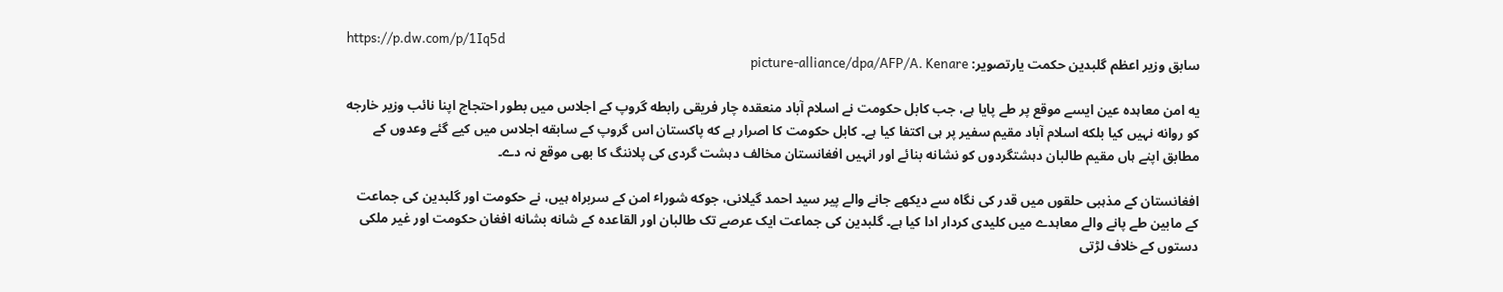https://p.dw.com/p/1Iq5d
سابق وزیر اعظم گلبدین حکمت یارتصویر: picture-alliance/dpa/AFP/A. Kenare

یه امن معاہده عین ایسے موقع پر طے پایا ہے، جب کابل حکومت نے اسلام آباد منعقده چار فریقی رابطه گروپ کے اجلاس میں بطور احتجاج اپنا نائب وزیر خارجه کو روانه نہیں کیا بلکه اسلام آباد مقيم سفير پر ہی اکتفا کيا ہے۔ کابل حکومت کا اصرار ہے که پاکستان اس گروپ کے سابقه اجلاس میں کیے گئے وعدوں کے مطابق اپنے ہاں مقیم طالبان دہشتگردوں کو نشانه بنائے اور انہیں افغانستان مخالف دہشت گردی کی پلاننگ کا بھی موقع نہ دے۔

افغانستان کے مذہبی حلقوں میں قدر کی نگاه سے دیکھے جانے والے پیر سید احمد گیلانی، جوکه شوراٴ امن کے سربراه ہیں، نے حکومت اور گلبدین کی جماعت کے مابین طے پانے والے معاہدے میں کلیدی کردار ادا کیا ہے۔ گلبدین کی جماعت ایک عرصے تک طالبان اور القاعده کے شانه بشانه افغان حکومت اور غیر ملکی دستوں کے خلاف لڑتی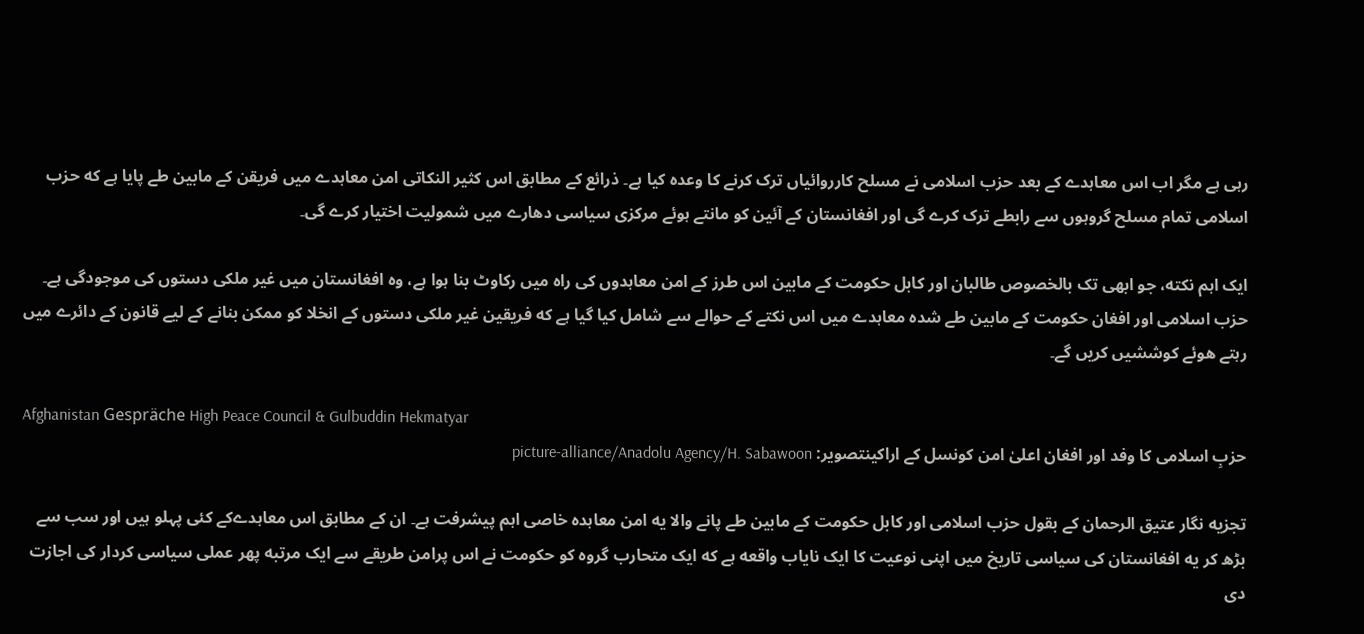رہی ہے مگر اب اس معاہدے کے بعد حزب اسلامی نے مسلح کارروائیاں ترک کرنے کا وعده کیا ہے۔ ذرائع کے مطابق اس کثیر النکاتی امن معاہدے میں فریقن کے مابین طے پایا ہے که حزب اسلامی تمام مسلح گروہوں سے رابطے ترک کرے گی اور افغانستان کے آئین کو مانتے ہوئے مرکزی سیاسی دهارے میں شمولیت اختیار کرے گی۔

ایک اہم نکته، جو ابهی تک بالخصوص طالبان اور کابل حکومت کے مابین اس طرز کے امن معاہدوں کی راه میں رکاوٹ بنا ہوا ہے، وه افغانستان میں غیر ملکی دستوں کی موجودگی ہے۔ حزب اسلامی اور افغان حکومت کے مابین طے شده معاہدے میں اس نکتے کے حوالے سے شامل کیا گیا ہے که فریقین غیر ملکی دستوں کے انخلا کو ممکن بنانے کے لیے قانون کے دائرے میں رہتے هوئے کوششیں کریں گے۔

Afghanistan Gespräche High Peace Council & Gulbuddin Hekmatyar
حزبِ اسلامی کا وفد اور افغان اعلیٰ امن کونسل کے اراکینتصویر: picture-alliance/Anadolu Agency/H. Sabawoon

تجزیه نگار عتیق الرحمان کے بقول حزب اسلامی اور کابل حکومت کے مابین طے پانے والا یه امن معاہده خاصی اہم پیشرفت ہے۔ ان کے مطابق اس معاہدےکے کئی پہلو ہیں اور سب سے بڑھ کر یه افغانستان کی سیاسی تاریخ میں اپنی نوعیت کا ایک نایاب واقعه ہے که ایک متحارب گروه کو حکومت نے اس پرامن طریقے سے ایک مرتبه پهر عملی سیاسی کردار کی اجازت دی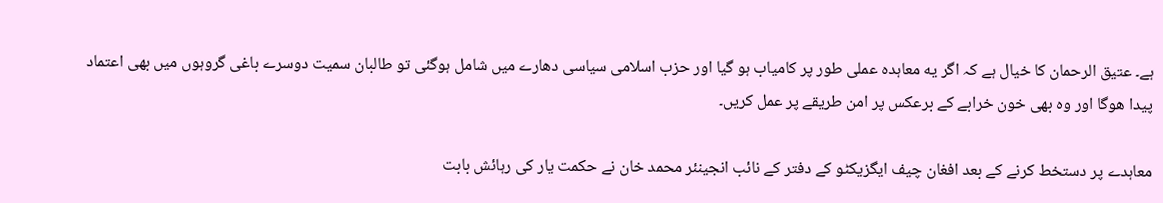ہے۔ عتیق الرحمان کا خیال ہے کہ اگر یه معاہده عملی طور پر کامیاب ہو گیا اور حزب اسلامی سیاسی دهارے میں شامل ہوگئی تو طالبان سمیت دوسرے باغی گروہوں میں بهی اعتماد پیدا هوگا اور وہ بھی خون خرابے کے برعکس پر امن طریقے پر عمل کریں۔

معاہدے پر دستخط کرنے کے بعد افغان چیف ایگزیکٹو کے دفتر کے نائب انجینئر محمد خان نے حکمت یار کی رہائش بابت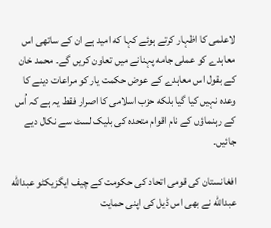لاعلمی کا اظہار کرتے ہوئے کہا که امید ہے ان کے ساتهی اس معاہدے کو عملی جامه پہنانے میں تعاون کریں گے۔ محمد خان کے بقول اس معاہدے کے عوض حکمت یار کو مراعات دینے کا وعده نہیں کیا گیا بلکه حزب اسلامی کا اصرار فقط یہ ہے کہ اُس کے رہنماؤں کے نام اقوام متحده کی بلیک لسٹ سے نکال دیے جائیں۔

افغانستان کی قومی اتحاد کی حکومت کے چیف ایگزیکٹو عبدالله عبدالله نے بهی اس ڈیل کی اپنی حمایت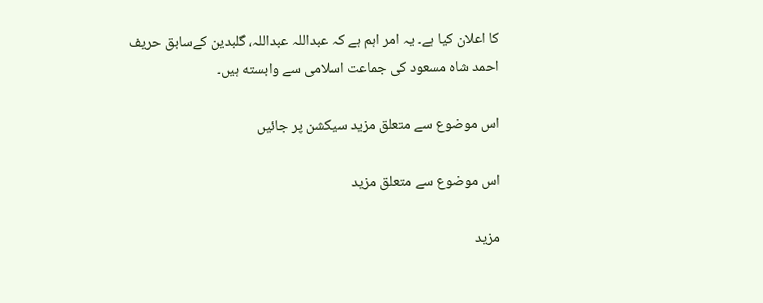کا اعلان کیا ہے۔ یہ امر اہم ہے کہ عبداللہ عبداللہ، گلبدین کےسابق حریف احمد شاه مسعود کی جماعت اسلامی سے وابسته ہیں۔

اس موضوع سے متعلق مزید سیکشن پر جائیں

اس موضوع سے متعلق مزید

مزید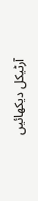آرٹیکل دیکھائیں